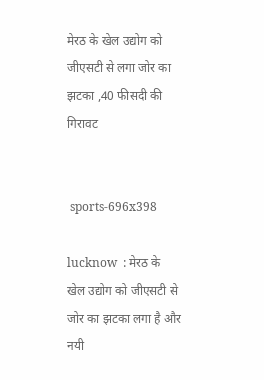मेरठ के खेल उद्योग को जीएसटी से लगा जोर का झटका ,40 फीसदी की गिरावट


 sports-696x398

lucknow  : मेरठ के  खेल उद्योग को जीएसटी से जोर का झटका लगा है और नयी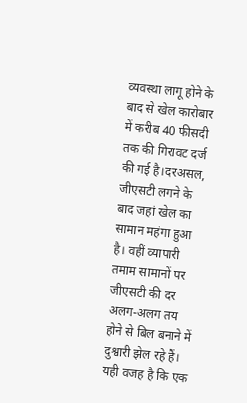व्यवस्था लागू होने के बाद से खेल कारोबार में करीब 40 फीसदी तक की गिरावट दर्ज की गई है।दरअसल, जीएसटी लगने के बाद जहां खेल का सामान महंगा हुआ है। वहीं व्यापारी तमाम सामानों पर जीएसटी की दर अलग-अलग तय होने से बिल बनाने में दुश्वारी झेल रहे हैं। यही वजह है कि एक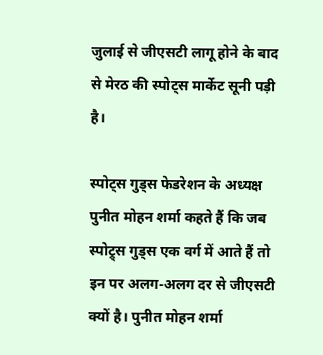जुलाई से जीएसटी लागू होने के बाद से मेरठ की स्पोट्स मार्केट सूनी पड़ी है।

स्पोट्स गुड्स फेडरेशन के अध्यक्ष पुनीत मोहन शर्मा कहते हैं कि जब स्पोट्र्स गुड्स एक वर्ग में आते हैं तो इन पर अलग-अलग दर से जीएसटी क्यों है। पुनीत मोहन शर्मा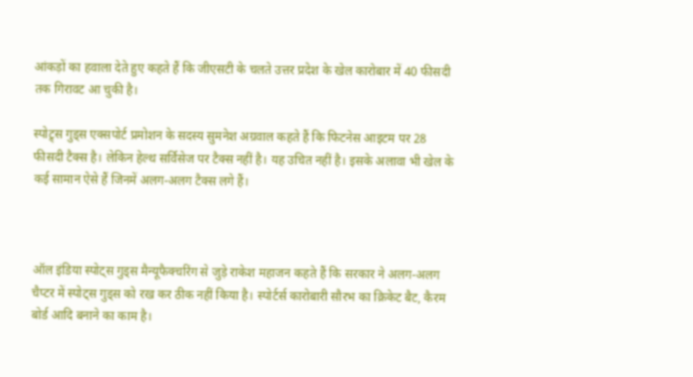आंकड़ों का हवाला देते हुए कहते हैं कि जीएसटी के चलते उत्तर प्रदेश के खेल कारोबार में 40 फीसदी तक गिरावट आ चुकी है।

स्पोट्र्स गुड्स एक्सपोर्ट प्रमोशन के सदस्य सुमनेश अग्रवाल कहते हैं कि फिटनेस आइटम पर 28 फीसदी टैक्स है। लेकिन हेल्थ सर्विसेज पर टैक्स नहीं है। यह उचित नहीं है। इसके अलावा भी खेल के कई सामान ऐसे हैं जिनमें अलग-अलग टैक्स लगे हैं।



ऑल इंडिया स्पोट्स गुड्स मैन्यूफैक्चरिंग से जुड़े राकेश महाजन कहते हैं कि सरकार ने अलग-अलग चैप्टर में स्पोट्स गुड्स को रख कर ठीक नहीं किया है। स्पोर्टर्स कारोबारी सौरभ का क्रिकेट बैट, कैरम बोर्ड आदि बनाने का काम है।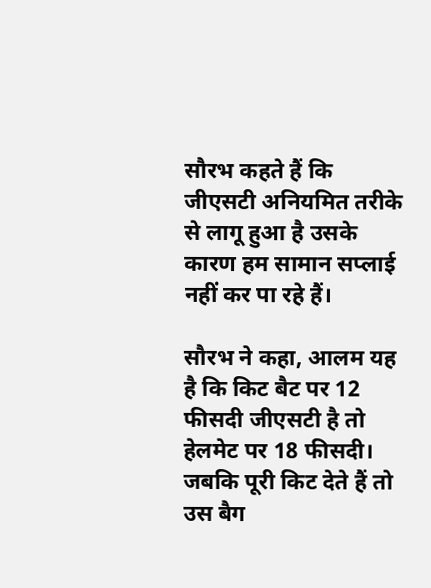सौरभ कहते हैं कि जीएसटी अनियमित तरीके से लागू हुआ है उसके कारण हम सामान सप्लाई नहीं कर पा रहे हैं।

सौरभ ने कहा, आलम यह है कि किट बैट पर 12 फीसदी जीएसटी है तो हेलमेट पर 18 फीसदी। जबकि पूरी किट देते हैं तो उस बैग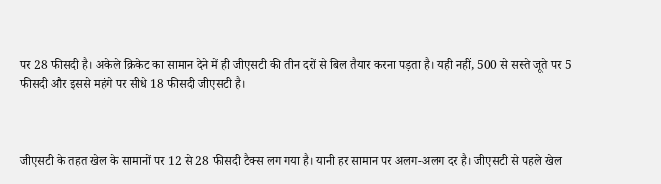पर 28 फीसदी है। अकेले क्रिकेट का सामान देने में ही जीएसटी की तीन दरों से बिल तैयार करना पड़ता है। यही नहीं, 500 से सस्ते जूते पर 5 फीसदी और इससे महंगे पर सीधे 18 फीसदी जीएसटी है।



जीएसटी के तहत खेल के सामानों पर 12 से 28 फीसदी टैक्स लग गया है। यानी हर सामान पर अलग-अलग दर है। जीएसटी से पहले खेल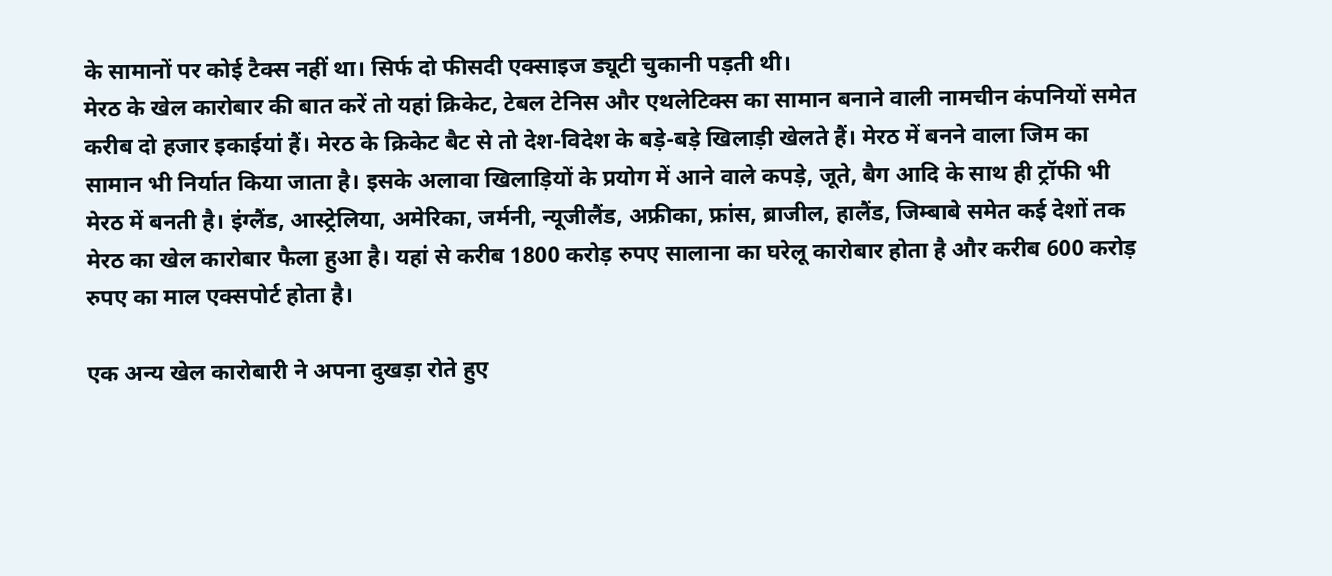के सामानों पर कोई टैक्स नहीं था। सिर्फ दो फीसदी एक्साइज ड्यूटी चुकानी पड़ती थी।
मेरठ के खेल कारोबार की बात करें तो यहां क्रिकेट, टेबल टेनिस और एथलेटिक्स का सामान बनाने वाली नामचीन कंपनियों समेत करीब दो हजार इकाईयां हैं। मेरठ के क्रिकेट बैट से तो देश-विदेश के बड़े-बड़े खिलाड़ी खेलते हैं। मेरठ में बनने वाला जिम का सामान भी निर्यात किया जाता है। इसके अलावा खिलाड़ियों के प्रयोग में आने वाले कपड़े, जूते, बैग आदि के साथ ही ट्रॉफी भी मेरठ में बनती है। इंग्लैंड, आस्ट्रेलिया, अमेरिका, जर्मनी, न्यूजीलैंड, अफ्रीका, फ्रांस, ब्राजील, हालैंड, जिम्बाबे समेत कई देशों तक मेरठ का खेल कारोबार फैला हुआ है। यहां से करीब 1800 करोड़ रुपए सालाना का घरेलू कारोबार होता है और करीब 600 करोड़ रुपए का माल एक्सपोर्ट होता है।

एक अन्य खेल कारोबारी ने अपना दुखड़ा रोते हुए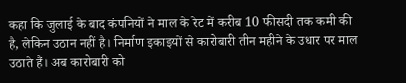कहा कि जुलाई के बाद कंपनियों ने माल के रेट में करीब 10 फीसदी तक कमी की है, लेकिन उठान नहीं है। निर्माण इकाइयों से कारोबारी तीन महीने के उधार पर माल उठाते हैं। अब कारोबारी को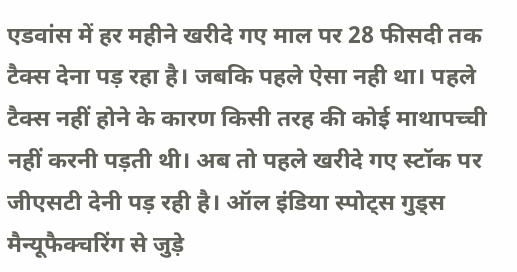एडवांस में हर महीने खरीदे गए माल पर 28 फीसदी तक टैक्स देना पड़ रहा है। जबकि पहले ऐसा नही था। पहले टैक्स नहीं होने के कारण किसी तरह की कोई माथापच्ची नहीं करनी पड़ती थी। अब तो पहले खरीदे गए स्टॉक पर जीएसटी देनी पड़ रही है। ऑल इंडिया स्पोट्स गुड्स मैन्यूफैक्चरिंग से जुड़े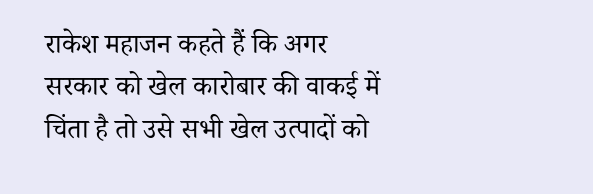राकेश महाजन कहते हैं कि अगर सरकार को खेल कारोबार की वाकई में चिंता है तो उसे सभी खेल उत्पादों को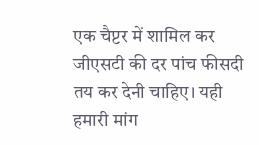एक चैप्टर में शामिल कर जीएसटी की दर पांच फीसदी तय कर देनी चाहिए। यही हमारी मांग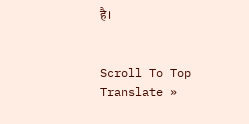है।


Scroll To Top
Translate »